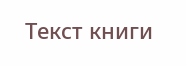Текст книги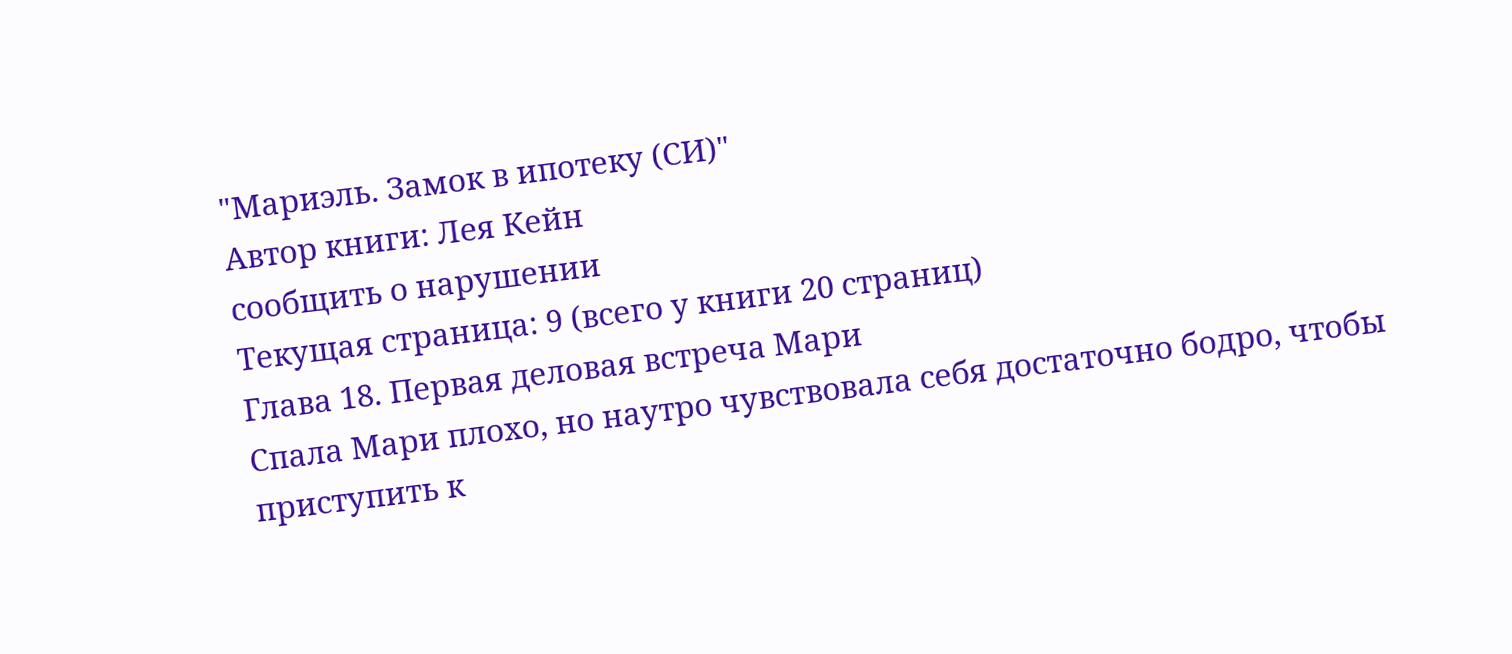"Мариэль. Замок в ипотеку (СИ)"
Автор книги: Лея Кейн
сообщить о нарушении
Текущая страница: 9 (всего у книги 20 страниц)
Глава 18. Первая деловая встреча Мари
Спала Мари плохо, но наутро чувствовала себя достаточно бодро, чтобы приступить к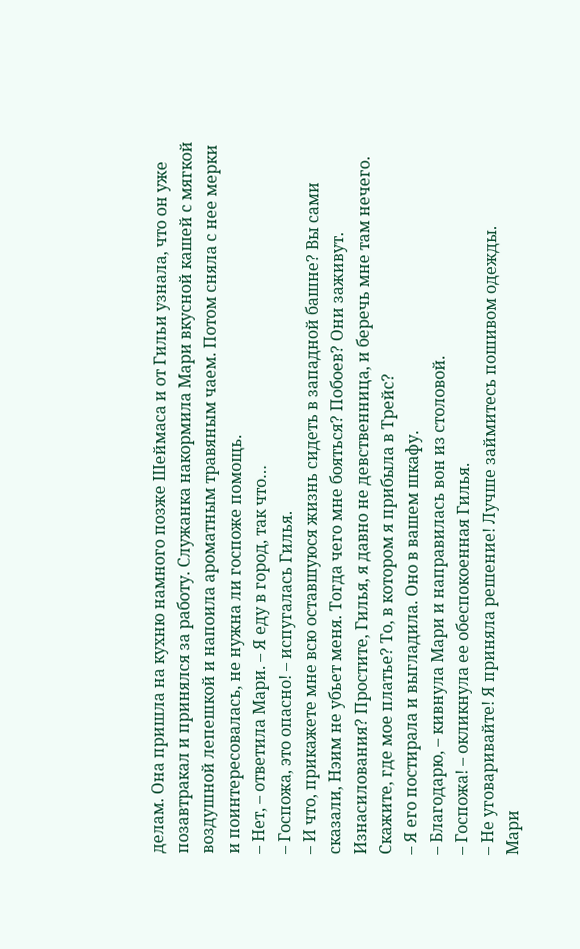делам. Она пришла на кухню намного позже Шеймаса и от Гильи узнала, что он уже позавтракал и принялся за работу. Служанка накормила Мари вкусной кашей с мягкой воздушной лепешкой и напоила ароматным травяным чаем. Потом сняла с нее мерки и поинтересовалась, не нужна ли госпоже помощь.
– Нет, – ответила Мари. – Я еду в город, так что…
– Госпожа, это опасно! – испугалась Гилья.
– И что, прикажете мне всю оставшуюся жизнь сидеть в западной башне? Вы сами сказали, Нэим не убьет меня. Тогда чего мне бояться? Побоев? Они заживут. Изнасилования? Простите, Гилья, я давно не девственница, и беречь мне там нечего. Скажите, где мое платье? То, в котором я прибыла в Трейс?
– Я его постирала и выгладила. Оно в вашем шкафу.
– Благодарю, – кивнула Мари и направилась вон из столовой.
– Госпожа! – окликнула ее обеспокоенная Гилья.
– Не уговаривайте! Я приняла решение! Лучше займитесь пошивом одежды.
Мари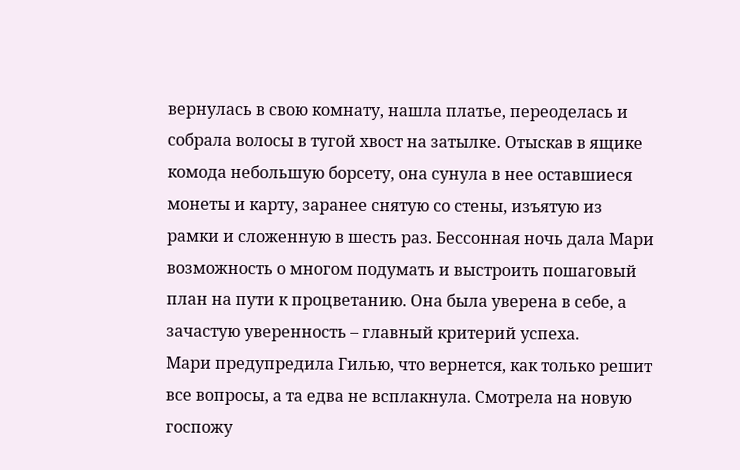вернулась в свою комнату, нашла платье, переоделась и собрала волосы в тугой хвост на затылке. Отыскав в ящике комода небольшую борсету, она сунула в нее оставшиеся монеты и карту, заранее снятую со стены, изъятую из рамки и сложенную в шесть раз. Бессонная ночь дала Мари возможность о многом подумать и выстроить пошаговый план на пути к процветанию. Она была уверена в себе, а зачастую уверенность – главный критерий успеха.
Мари предупредила Гилью, что вернется, как только решит все вопросы, а та едва не всплакнула. Смотрела на новую госпожу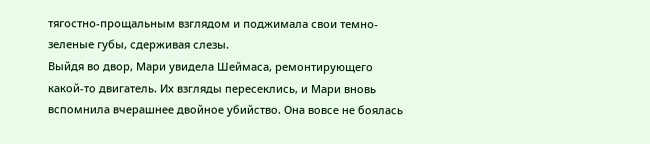тягостно-прощальным взглядом и поджимала свои темно-зеленые губы, сдерживая слезы.
Выйдя во двор, Мари увидела Шеймаса, ремонтирующего какой-то двигатель. Их взгляды пересеклись, и Мари вновь вспомнила вчерашнее двойное убийство. Она вовсе не боялась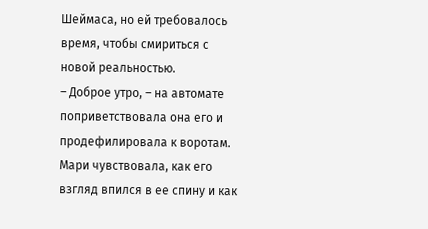Шеймаса, но ей требовалось время, чтобы смириться с новой реальностью.
– Доброе утро, – на автомате поприветствовала она его и продефилировала к воротам.
Мари чувствовала, как его взгляд впился в ее спину и как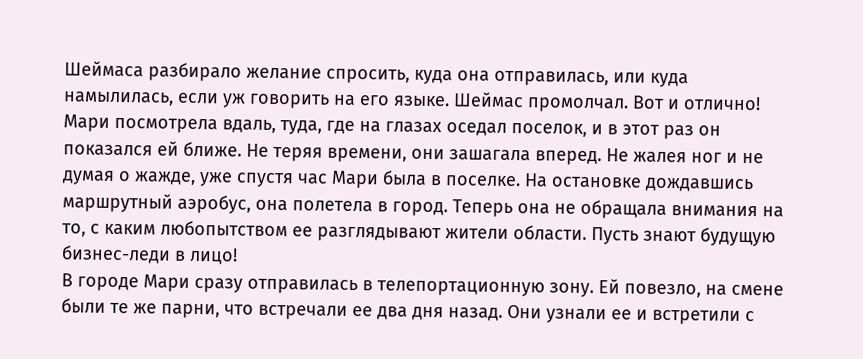Шеймаса разбирало желание спросить, куда она отправилась, или куда намылилась, если уж говорить на его языке. Шеймас промолчал. Вот и отлично! Мари посмотрела вдаль, туда, где на глазах оседал поселок, и в этот раз он показался ей ближе. Не теряя времени, они зашагала вперед. Не жалея ног и не думая о жажде, уже спустя час Мари была в поселке. На остановке дождавшись маршрутный аэробус, она полетела в город. Теперь она не обращала внимания на то, с каким любопытством ее разглядывают жители области. Пусть знают будущую бизнес-леди в лицо!
В городе Мари сразу отправилась в телепортационную зону. Ей повезло, на смене были те же парни, что встречали ее два дня назад. Они узнали ее и встретили с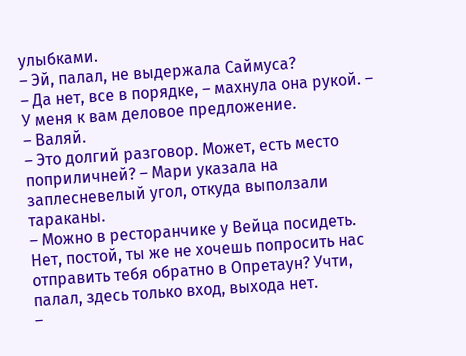улыбками.
– Эй, палал, не выдержала Саймуса?
– Да нет, все в порядке, – махнула она рукой. – У меня к вам деловое предложение.
– Валяй.
– Это долгий разговор. Может, есть место поприличней? – Мари указала на заплесневелый угол, откуда выползали тараканы.
– Можно в ресторанчике у Вейца посидеть. Нет, постой, ты же не хочешь попросить нас отправить тебя обратно в Опретаун? Учти, палал, здесь только вход, выхода нет.
–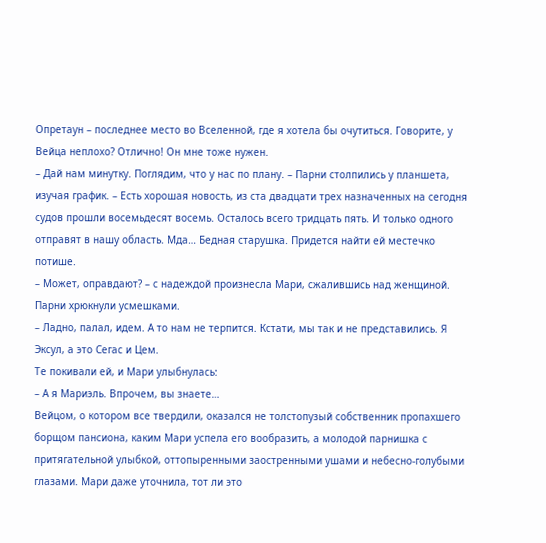Опретаун – последнее место во Вселенной, где я хотела бы очутиться. Говорите, у Вейца неплохо? Отлично! Он мне тоже нужен.
– Дай нам минутку. Поглядим, что у нас по плану. – Парни столпились у планшета, изучая график. – Есть хорошая новость, из ста двадцати трех назначенных на сегодня судов прошли восемьдесят восемь. Осталось всего тридцать пять. И только одного отправят в нашу область. Мда… Бедная старушка. Придется найти ей местечко потише.
– Может, оправдают? – с надеждой произнесла Мари, сжалившись над женщиной.
Парни хрюкнули усмешками.
– Ладно, палал, идем. А то нам не терпится. Кстати, мы так и не представились. Я Эксул, а это Сегас и Цем.
Те покивали ей, и Мари улыбнулась:
– А я Мариэль. Впрочем, вы знаете…
Вейцом, о котором все твердили, оказался не толстопузый собственник пропахшего борщом пансиона, каким Мари успела его вообразить, а молодой парнишка с притягательной улыбкой, оттопыренными заостренными ушами и небесно-голубыми глазами. Мари даже уточнила, тот ли это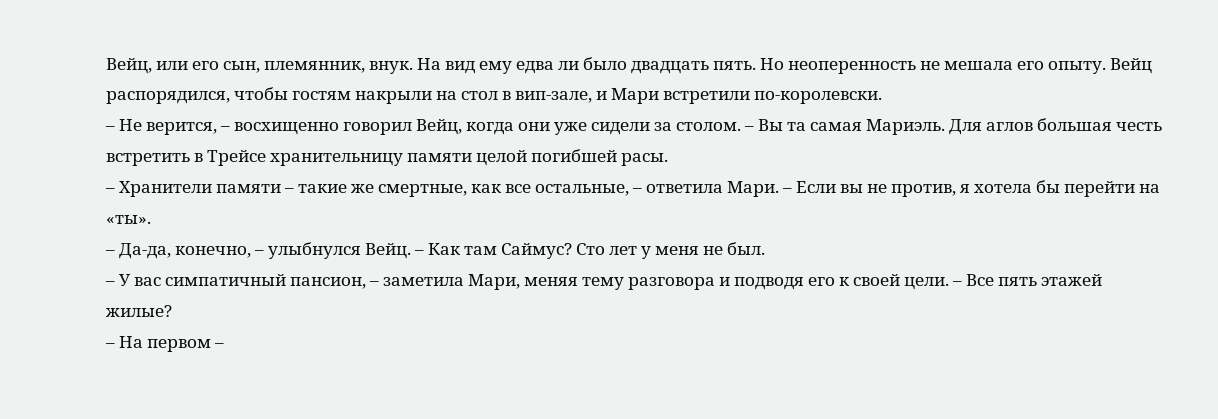Вейц, или его сын, племянник, внук. На вид ему едва ли было двадцать пять. Но неоперенность не мешала его опыту. Вейц распорядился, чтобы гостям накрыли на стол в вип-зале, и Мари встретили по-королевски.
– Не верится, – восхищенно говорил Вейц, когда они уже сидели за столом. – Вы та самая Мариэль. Для аглов большая честь встретить в Трейсе хранительницу памяти целой погибшей расы.
– Хранители памяти – такие же смертные, как все остальные, – ответила Мари. – Если вы не против, я хотела бы перейти на «ты».
– Да-да, конечно, – улыбнулся Вейц. – Как там Саймус? Сто лет у меня не был.
– У вас симпатичный пансион, – заметила Мари, меняя тему разговора и подводя его к своей цели. – Все пять этажей жилые?
– На первом –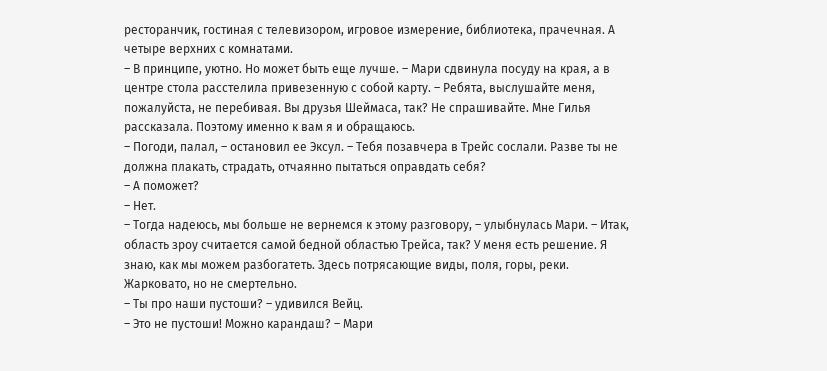ресторанчик, гостиная с телевизором, игровое измерение, библиотека, прачечная. А четыре верхних с комнатами.
– В принципе, уютно. Но может быть еще лучше. – Мари сдвинула посуду на края, а в центре стола расстелила привезенную с собой карту. – Ребята, выслушайте меня, пожалуйста, не перебивая. Вы друзья Шеймаса, так? Не спрашивайте. Мне Гилья рассказала. Поэтому именно к вам я и обращаюсь.
– Погоди, палал, – остановил ее Эксул. – Тебя позавчера в Трейс сослали. Разве ты не должна плакать, страдать, отчаянно пытаться оправдать себя?
– А поможет?
– Нет.
– Тогда надеюсь, мы больше не вернемся к этому разговору, – улыбнулась Мари. – Итак, область зроу считается самой бедной областью Трейса, так? У меня есть решение. Я знаю, как мы можем разбогатеть. Здесь потрясающие виды, поля, горы, реки. Жарковато, но не смертельно.
– Ты про наши пустоши? – удивился Вейц.
– Это не пустоши! Можно карандаш? – Мари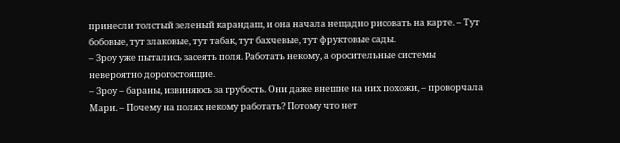принесли толстый зеленый карандаш, и она начала нещадно рисовать на карте. – Тут бобовые, тут злаковые, тут табак, тут бахчевые, тут фруктовые сады.
– Зроу уже пытались засеять поля. Работать некому, а оросительные системы невероятно дорогостоящие.
– Зроу – бараны, извиняюсь за грубость. Они даже внешне на них похожи, – проворчала Мари. – Почему на полях некому работать? Потому что нет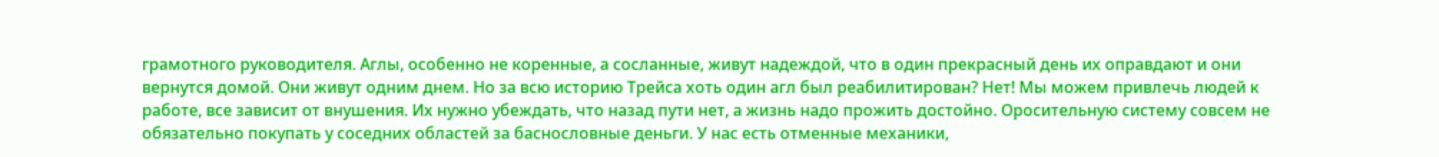грамотного руководителя. Аглы, особенно не коренные, а сосланные, живут надеждой, что в один прекрасный день их оправдают и они вернутся домой. Они живут одним днем. Но за всю историю Трейса хоть один агл был реабилитирован? Нет! Мы можем привлечь людей к работе, все зависит от внушения. Их нужно убеждать, что назад пути нет, а жизнь надо прожить достойно. Оросительную систему совсем не обязательно покупать у соседних областей за баснословные деньги. У нас есть отменные механики,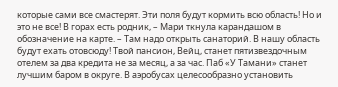которые сами все смастерят. Эти поля будут кормить всю область! Но и это не все! В горах есть родник, – Мари ткнула карандашом в обозначение на карте. – Там надо открыть санаторий. В нашу область будут ехать отовсюду! Твой пансион, Вейц, станет пятизвездочным отелем за два кредита не за месяц, а за час. Паб «У Тамани» станет лучшим баром в округе. В аэробусах целесообразно установить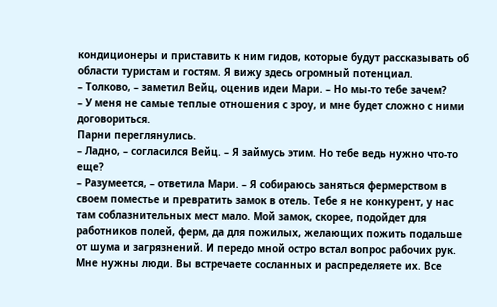кондиционеры и приставить к ним гидов, которые будут рассказывать об области туристам и гостям. Я вижу здесь огромный потенциал.
– Толково, – заметил Вейц, оценив идеи Мари. – Но мы-то тебе зачем?
– У меня не самые теплые отношения с зроу, и мне будет сложно с ними договориться.
Парни переглянулись.
– Ладно, – согласился Вейц. – Я займусь этим. Но тебе ведь нужно что-то еще?
– Разумеется, – ответила Мари. – Я собираюсь заняться фермерством в своем поместье и превратить замок в отель. Тебе я не конкурент, у нас там соблазнительных мест мало. Мой замок, скорее, подойдет для работников полей, ферм, да для пожилых, желающих пожить подальше от шума и загрязнений. И передо мной остро встал вопрос рабочих рук. Мне нужны люди. Вы встречаете сосланных и распределяете их. Все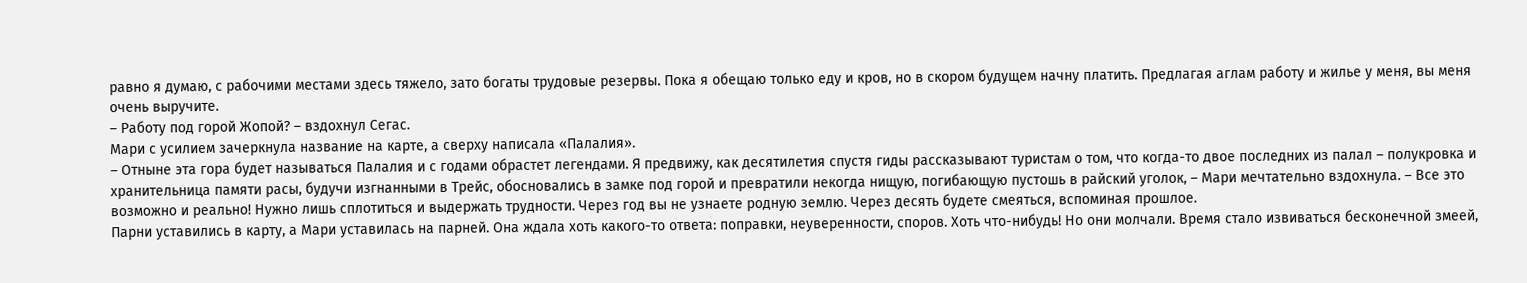равно я думаю, с рабочими местами здесь тяжело, зато богаты трудовые резервы. Пока я обещаю только еду и кров, но в скором будущем начну платить. Предлагая аглам работу и жилье у меня, вы меня очень выручите.
– Работу под горой Жопой? – вздохнул Сегас.
Мари с усилием зачеркнула название на карте, а сверху написала «Палалия».
– Отныне эта гора будет называться Палалия и с годами обрастет легендами. Я предвижу, как десятилетия спустя гиды рассказывают туристам о том, что когда-то двое последних из палал – полукровка и хранительница памяти расы, будучи изгнанными в Трейс, обосновались в замке под горой и превратили некогда нищую, погибающую пустошь в райский уголок, – Мари мечтательно вздохнула. – Все это возможно и реально! Нужно лишь сплотиться и выдержать трудности. Через год вы не узнаете родную землю. Через десять будете смеяться, вспоминая прошлое.
Парни уставились в карту, а Мари уставилась на парней. Она ждала хоть какого-то ответа: поправки, неуверенности, споров. Хоть что-нибудь! Но они молчали. Время стало извиваться бесконечной змеей,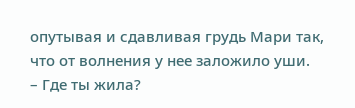опутывая и сдавливая грудь Мари так, что от волнения у нее заложило уши.
– Где ты жила?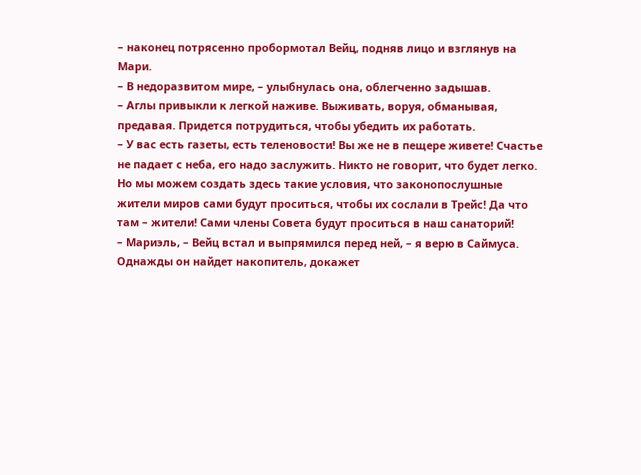– наконец потрясенно пробормотал Вейц, подняв лицо и взглянув на Мари.
– В недоразвитом мире, – улыбнулась она, облегченно задышав.
– Аглы привыкли к легкой наживе. Выживать, воруя, обманывая, предавая. Придется потрудиться, чтобы убедить их работать.
– У вас есть газеты, есть теленовости! Вы же не в пещере живете! Счастье не падает с неба, его надо заслужить. Никто не говорит, что будет легко. Но мы можем создать здесь такие условия, что законопослушные жители миров сами будут проситься, чтобы их сослали в Трейс! Да что там – жители! Сами члены Совета будут проситься в наш санаторий!
– Мариэль, – Вейц встал и выпрямился перед ней, – я верю в Саймуса. Однажды он найдет накопитель, докажет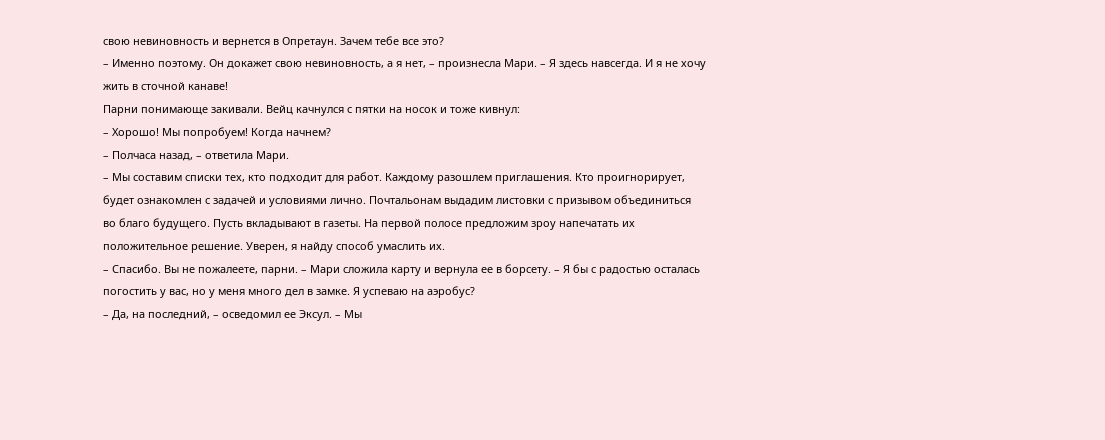свою невиновность и вернется в Опретаун. Зачем тебе все это?
– Именно поэтому. Он докажет свою невиновность, а я нет, – произнесла Мари. – Я здесь навсегда. И я не хочу жить в сточной канаве!
Парни понимающе закивали. Вейц качнулся с пятки на носок и тоже кивнул:
– Хорошо! Мы попробуем! Когда начнем?
– Полчаса назад, – ответила Мари.
– Мы составим списки тех, кто подходит для работ. Каждому разошлем приглашения. Кто проигнорирует, будет ознакомлен с задачей и условиями лично. Почтальонам выдадим листовки с призывом объединиться во благо будущего. Пусть вкладывают в газеты. На первой полосе предложим зроу напечатать их положительное решение. Уверен, я найду способ умаслить их.
– Спасибо. Вы не пожалеете, парни. – Мари сложила карту и вернула ее в борсету. – Я бы с радостью осталась погостить у вас, но у меня много дел в замке. Я успеваю на аэробус?
– Да, на последний, – осведомил ее Эксул. – Мы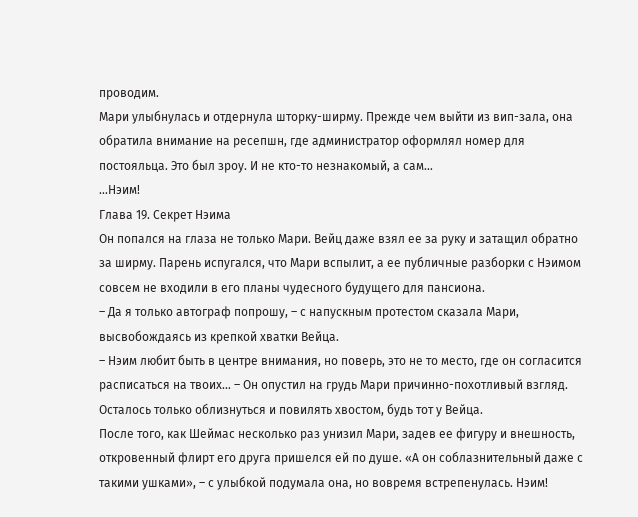проводим.
Мари улыбнулась и отдернула шторку-ширму. Прежде чем выйти из вип-зала, она обратила внимание на ресепшн, где администратор оформлял номер для постояльца. Это был зроу. И не кто-то незнакомый, а сам…
…Нэим!
Глава 19. Секрет Нэима
Он попался на глаза не только Мари. Вейц даже взял ее за руку и затащил обратно за ширму. Парень испугался, что Мари вспылит, а ее публичные разборки с Нэимом совсем не входили в его планы чудесного будущего для пансиона.
– Да я только автограф попрошу, – с напускным протестом сказала Мари, высвобождаясь из крепкой хватки Вейца.
– Нэим любит быть в центре внимания, но поверь, это не то место, где он согласится расписаться на твоих… – Он опустил на грудь Мари причинно-похотливый взгляд. Осталось только облизнуться и повилять хвостом, будь тот у Вейца.
После того, как Шеймас несколько раз унизил Мари, задев ее фигуру и внешность, откровенный флирт его друга пришелся ей по душе. «А он соблазнительный даже с такими ушками», – с улыбкой подумала она, но вовремя встрепенулась. Нэим!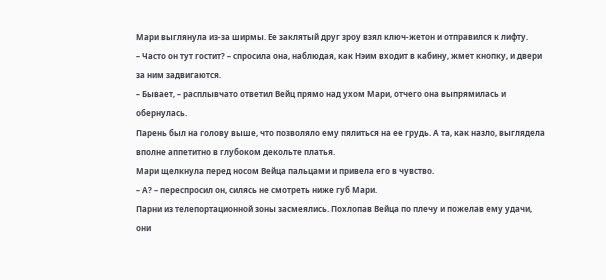Мари выглянула из-за ширмы. Ее заклятый друг зроу взял ключ-жетон и отправился к лифту.
– Часто он тут гостит? – спросила она, наблюдая, как Нэим входит в кабину, жмет кнопку, и двери за ним задвигаются.
– Бывает, – расплывчато ответил Вейц прямо над ухом Мари, отчего она выпрямилась и обернулась.
Парень был на голову выше, что позволяло ему пялиться на ее грудь. А та, как назло, выглядела вполне аппетитно в глубоком декольте платья.
Мари щелкнула перед носом Вейца пальцами и привела его в чувство.
– А? – переспросил он, силясь не смотреть ниже губ Мари.
Парни из телепортационной зоны засмеялись. Похлопав Вейца по плечу и пожелав ему удачи, они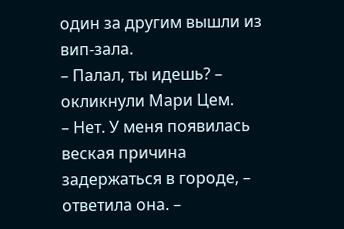один за другим вышли из вип-зала.
– Палал, ты идешь? – окликнули Мари Цем.
– Нет. У меня появилась веская причина задержаться в городе, – ответила она. –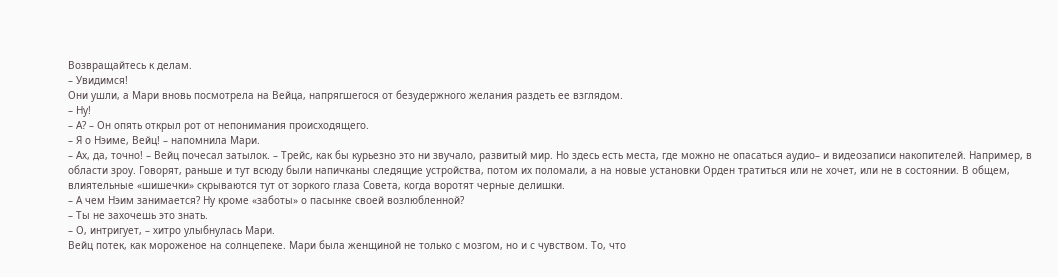Возвращайтесь к делам.
– Увидимся!
Они ушли, а Мари вновь посмотрела на Вейца, напрягшегося от безудержного желания раздеть ее взглядом.
– Ну!
– А? – Он опять открыл рот от непонимания происходящего.
– Я о Нэиме, Вейц! – напомнила Мари.
– Ах, да, точно! – Вейц почесал затылок. – Трейс, как бы курьезно это ни звучало, развитый мир. Но здесь есть места, где можно не опасаться аудио– и видеозаписи накопителей. Например, в области зроу. Говорят, раньше и тут всюду были напичканы следящие устройства, потом их поломали, а на новые установки Орден тратиться или не хочет, или не в состоянии. В общем, влиятельные «шишечки» скрываются тут от зоркого глаза Совета, когда воротят черные делишки.
– А чем Нэим занимается? Ну кроме «заботы» о пасынке своей возлюбленной?
– Ты не захочешь это знать.
– О, интригует, – хитро улыбнулась Мари.
Вейц потек, как мороженое на солнцепеке. Мари была женщиной не только с мозгом, но и с чувством. То, что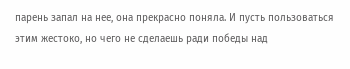парень запал на нее, она прекрасно поняла. И пусть пользоваться этим жестоко, но чего не сделаешь ради победы над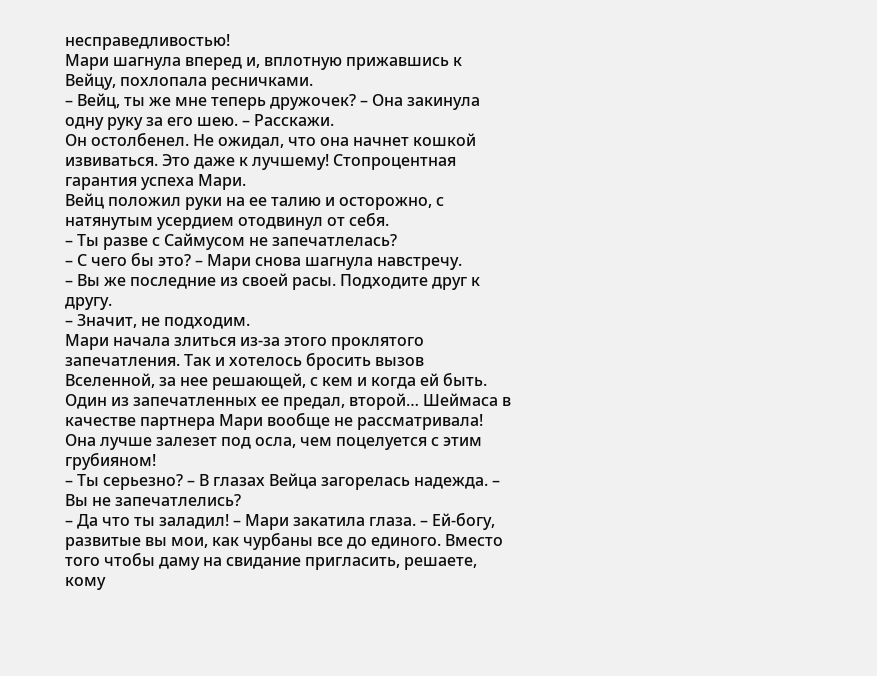несправедливостью!
Мари шагнула вперед и, вплотную прижавшись к Вейцу, похлопала ресничками.
– Вейц, ты же мне теперь дружочек? – Она закинула одну руку за его шею. – Расскажи.
Он остолбенел. Не ожидал, что она начнет кошкой извиваться. Это даже к лучшему! Стопроцентная гарантия успеха Мари.
Вейц положил руки на ее талию и осторожно, с натянутым усердием отодвинул от себя.
– Ты разве с Саймусом не запечатлелась?
– С чего бы это? – Мари снова шагнула навстречу.
– Вы же последние из своей расы. Подходите друг к другу.
– Значит, не подходим.
Мари начала злиться из-за этого проклятого запечатления. Так и хотелось бросить вызов Вселенной, за нее решающей, с кем и когда ей быть. Один из запечатленных ее предал, второй… Шеймаса в качестве партнера Мари вообще не рассматривала! Она лучше залезет под осла, чем поцелуется с этим грубияном!
– Ты серьезно? – В глазах Вейца загорелась надежда. – Вы не запечатлелись?
– Да что ты заладил! – Мари закатила глаза. – Ей-богу, развитые вы мои, как чурбаны все до единого. Вместо того чтобы даму на свидание пригласить, решаете, кому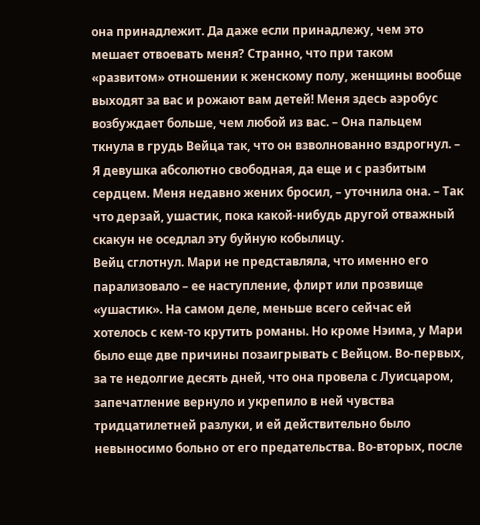она принадлежит. Да даже если принадлежу, чем это мешает отвоевать меня? Странно, что при таком «развитом» отношении к женскому полу, женщины вообще выходят за вас и рожают вам детей! Меня здесь аэробус возбуждает больше, чем любой из вас. – Она пальцем ткнула в грудь Вейца так, что он взволнованно вздрогнул. – Я девушка абсолютно свободная, да еще и с разбитым сердцем. Меня недавно жених бросил, – уточнила она. – Так что дерзай, ушастик, пока какой-нибудь другой отважный скакун не оседлал эту буйную кобылицу.
Вейц сглотнул. Мари не представляла, что именно его парализовало – ее наступление, флирт или прозвище «ушастик». На самом деле, меньше всего сейчас ей хотелось с кем-то крутить романы. Но кроме Нэима, у Мари было еще две причины позаигрывать с Вейцом. Во-первых, за те недолгие десять дней, что она провела с Луисцаром, запечатление вернуло и укрепило в ней чувства тридцатилетней разлуки, и ей действительно было невыносимо больно от его предательства. Во-вторых, после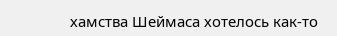хамства Шеймаса хотелось как-то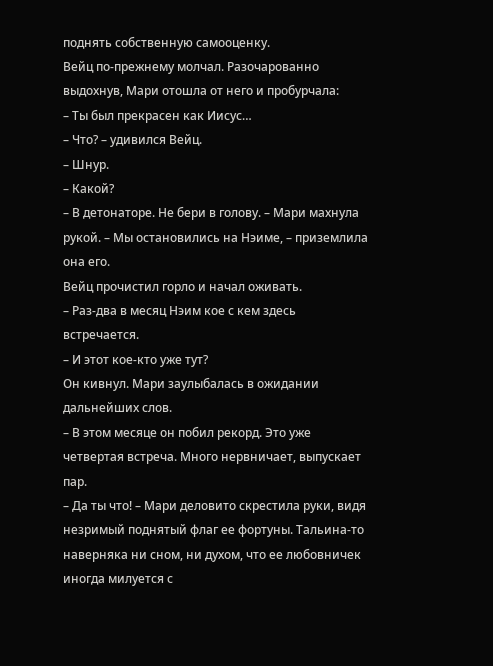поднять собственную самооценку.
Вейц по-прежнему молчал. Разочарованно выдохнув, Мари отошла от него и пробурчала:
– Ты был прекрасен как Иисус…
– Что? – удивился Вейц.
– Шнур.
– Какой?
– В детонаторе. Не бери в голову. – Мари махнула рукой. – Мы остановились на Нэиме, – приземлила она его.
Вейц прочистил горло и начал оживать.
– Раз-два в месяц Нэим кое с кем здесь встречается.
– И этот кое-кто уже тут?
Он кивнул. Мари заулыбалась в ожидании дальнейших слов.
– В этом месяце он побил рекорд. Это уже четвертая встреча. Много нервничает, выпускает пар.
– Да ты что! – Мари деловито скрестила руки, видя незримый поднятый флаг ее фортуны. Тальина-то наверняка ни сном, ни духом, что ее любовничек иногда милуется с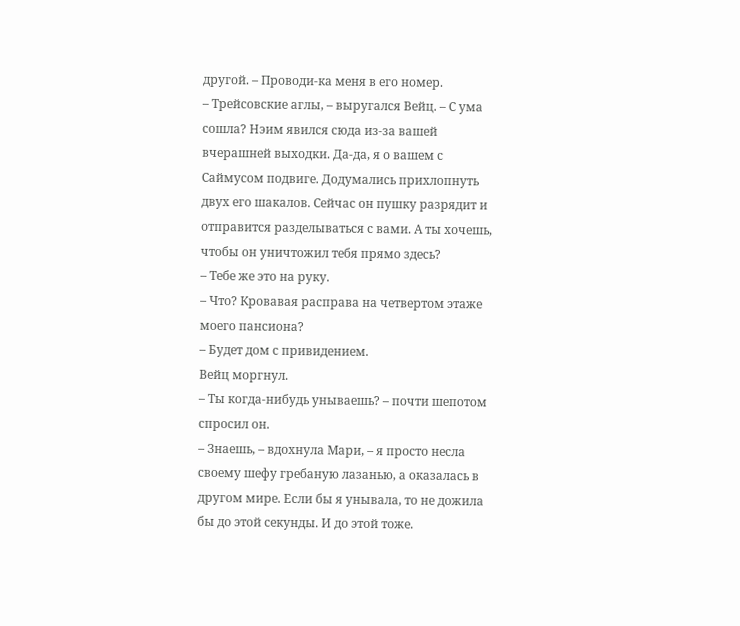другой. – Проводи-ка меня в его номер.
– Трейсовские аглы, – выругался Вейц. – С ума сошла? Нэим явился сюда из-за вашей вчерашней выходки. Да-да, я о вашем с Саймусом подвиге. Додумались прихлопнуть двух его шакалов. Сейчас он пушку разрядит и отправится разделываться с вами. А ты хочешь, чтобы он уничтожил тебя прямо здесь?
– Тебе же это на руку.
– Что? Кровавая расправа на четвертом этаже моего пансиона?
– Будет дом с привидением.
Вейц моргнул.
– Ты когда-нибудь унываешь? – почти шепотом спросил он.
– Знаешь, – вдохнула Мари, – я просто несла своему шефу гребаную лазанью, а оказалась в другом мире. Если бы я унывала, то не дожила бы до этой секунды. И до этой тоже.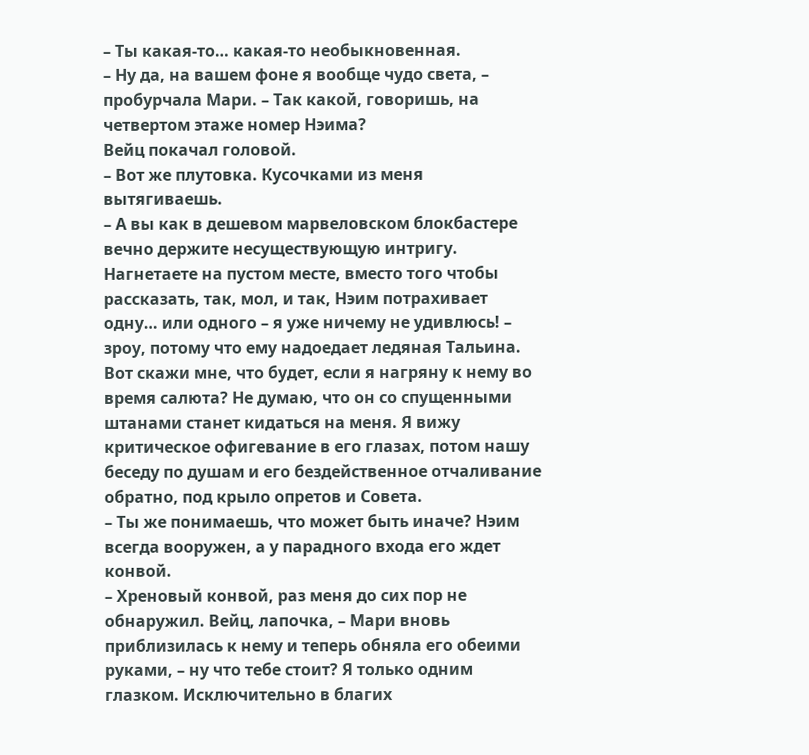– Ты какая-то… какая-то необыкновенная.
– Ну да, на вашем фоне я вообще чудо света, – пробурчала Мари. – Так какой, говоришь, на четвертом этаже номер Нэима?
Вейц покачал головой.
– Вот же плутовка. Кусочками из меня вытягиваешь.
– А вы как в дешевом марвеловском блокбастере вечно держите несуществующую интригу. Нагнетаете на пустом месте, вместо того чтобы рассказать, так, мол, и так, Нэим потрахивает одну… или одного – я уже ничему не удивлюсь! – зроу, потому что ему надоедает ледяная Тальина. Вот скажи мне, что будет, если я нагряну к нему во время салюта? Не думаю, что он со спущенными штанами станет кидаться на меня. Я вижу критическое офигевание в его глазах, потом нашу беседу по душам и его бездейственное отчаливание обратно, под крыло опретов и Совета.
– Ты же понимаешь, что может быть иначе? Нэим всегда вооружен, а у парадного входа его ждет конвой.
– Хреновый конвой, раз меня до сих пор не обнаружил. Вейц, лапочка, – Мари вновь приблизилась к нему и теперь обняла его обеими руками, – ну что тебе стоит? Я только одним глазком. Исключительно в благих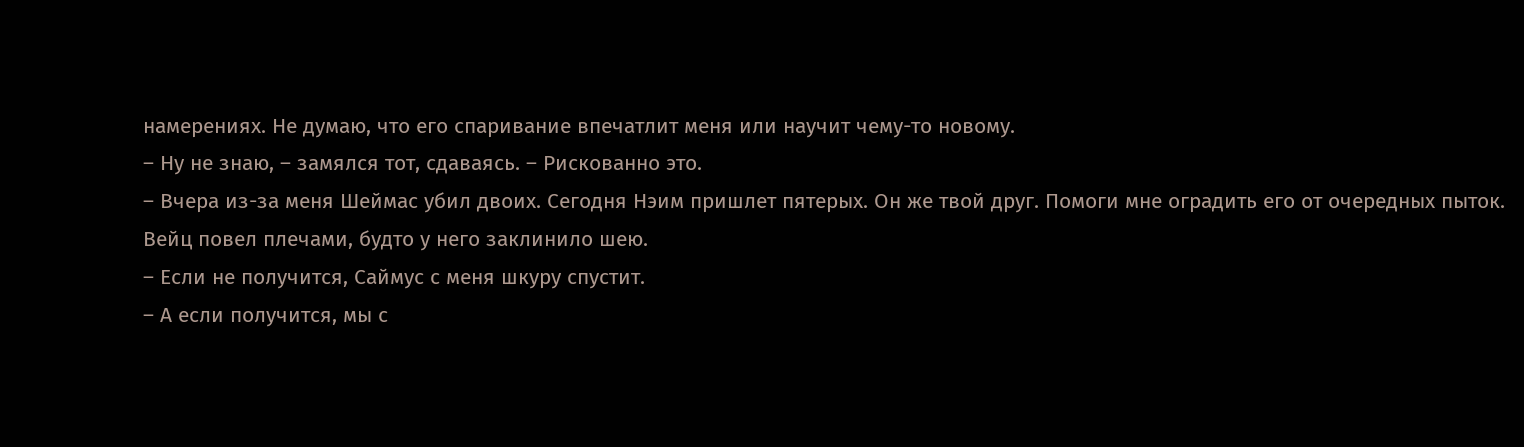намерениях. Не думаю, что его спаривание впечатлит меня или научит чему-то новому.
– Ну не знаю, – замялся тот, сдаваясь. – Рискованно это.
– Вчера из-за меня Шеймас убил двоих. Сегодня Нэим пришлет пятерых. Он же твой друг. Помоги мне оградить его от очередных пыток.
Вейц повел плечами, будто у него заклинило шею.
– Если не получится, Саймус с меня шкуру спустит.
– А если получится, мы с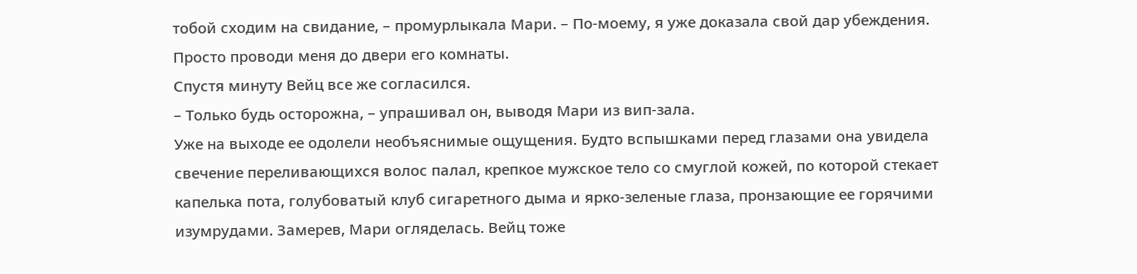тобой сходим на свидание, – промурлыкала Мари. – По-моему, я уже доказала свой дар убеждения. Просто проводи меня до двери его комнаты.
Спустя минуту Вейц все же согласился.
– Только будь осторожна, – упрашивал он, выводя Мари из вип-зала.
Уже на выходе ее одолели необъяснимые ощущения. Будто вспышками перед глазами она увидела свечение переливающихся волос палал, крепкое мужское тело со смуглой кожей, по которой стекает капелька пота, голубоватый клуб сигаретного дыма и ярко-зеленые глаза, пронзающие ее горячими изумрудами. Замерев, Мари огляделась. Вейц тоже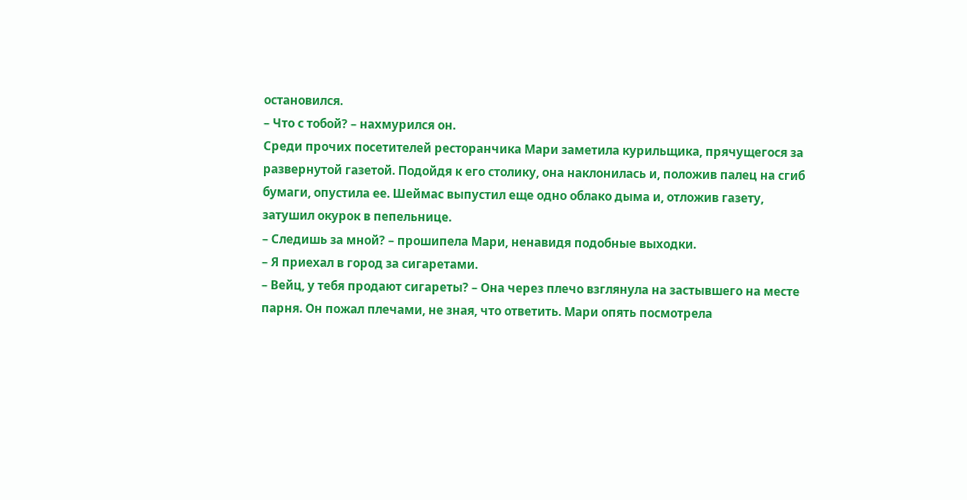остановился.
– Что с тобой? – нахмурился он.
Среди прочих посетителей ресторанчика Мари заметила курильщика, прячущегося за развернутой газетой. Подойдя к его столику, она наклонилась и, положив палец на сгиб бумаги, опустила ее. Шеймас выпустил еще одно облако дыма и, отложив газету, затушил окурок в пепельнице.
– Следишь за мной? – прошипела Мари, ненавидя подобные выходки.
– Я приехал в город за сигаретами.
– Вейц, у тебя продают сигареты? – Она через плечо взглянула на застывшего на месте парня. Он пожал плечами, не зная, что ответить. Мари опять посмотрела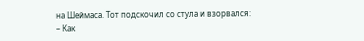на Шеймаса. Тот подскочил со стула и взорвался:
– Как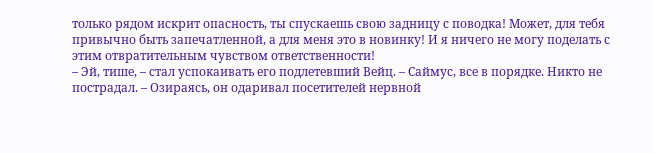только рядом искрит опасность, ты спускаешь свою задницу с поводка! Может, для тебя привычно быть запечатленной, а для меня это в новинку! И я ничего не могу поделать с этим отвратительным чувством ответственности!
– Эй, тише, – стал успокаивать его подлетевший Вейц. – Саймус, все в порядке. Никто не пострадал. – Озираясь, он одаривал посетителей нервной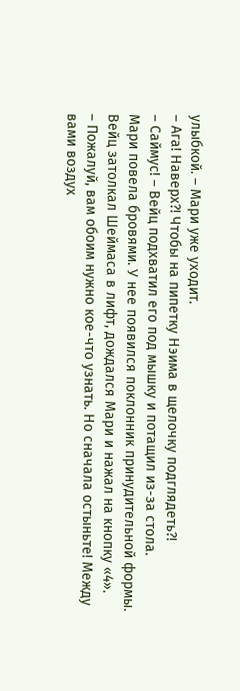улыбкой. – Мари уже уходит.
– Ага! Наверх?! Чтобы на пипетку Нэима в щелочку подглядеть?!
– Саймус! – Вейц подхватил его под мышку и потащил из-за стола.
Мари повела бровями. У нее появился поклонник принудительной формы.
Вейц затолкал Шеймаса в лифт, дождался Мари и нажал на кнопку «4».
– Пожалуй, вам обоим нужно кое-что узнать. Но сначала остыньте! Между вами воздух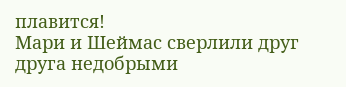плавится!
Мари и Шеймас сверлили друг друга недобрыми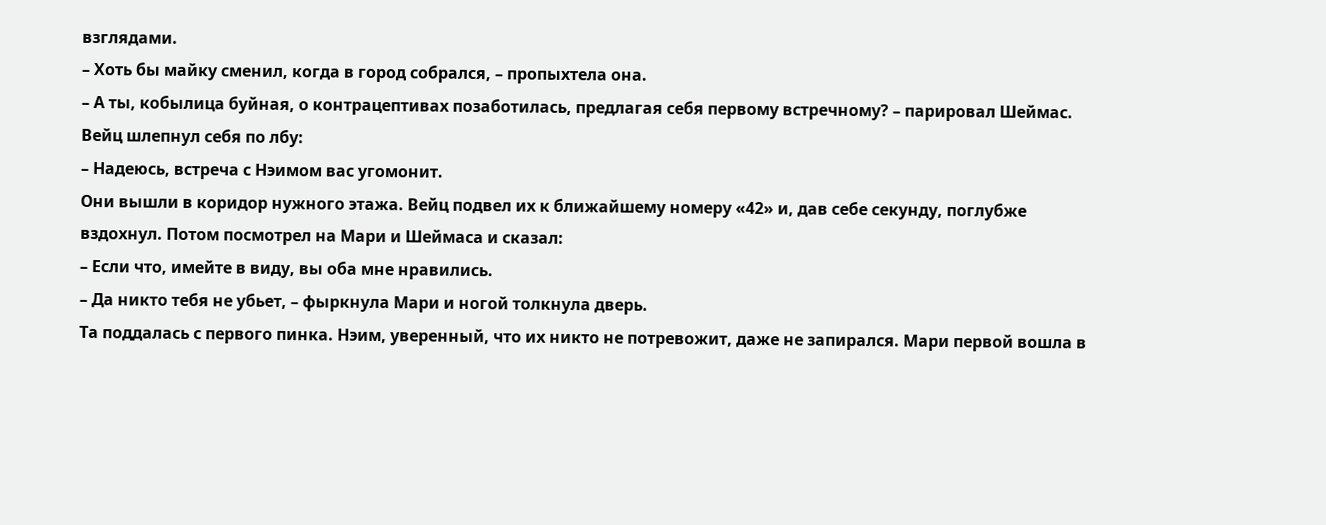взглядами.
– Хоть бы майку сменил, когда в город собрался, – пропыхтела она.
– А ты, кобылица буйная, о контрацептивах позаботилась, предлагая себя первому встречному? – парировал Шеймас.
Вейц шлепнул себя по лбу:
– Надеюсь, встреча с Нэимом вас угомонит.
Они вышли в коридор нужного этажа. Вейц подвел их к ближайшему номеру «42» и, дав себе секунду, поглубже вздохнул. Потом посмотрел на Мари и Шеймаса и сказал:
– Если что, имейте в виду, вы оба мне нравились.
– Да никто тебя не убьет, – фыркнула Мари и ногой толкнула дверь.
Та поддалась с первого пинка. Нэим, уверенный, что их никто не потревожит, даже не запирался. Мари первой вошла в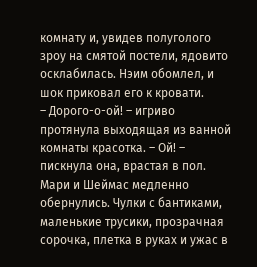комнату и, увидев полуголого зроу на смятой постели, ядовито осклабилась. Нэим обомлел, и шок приковал его к кровати.
– Дорого-о-ой! – игриво протянула выходящая из ванной комнаты красотка. – Ой! – пискнула она, врастая в пол.
Мари и Шеймас медленно обернулись. Чулки с бантиками, маленькие трусики, прозрачная сорочка, плетка в руках и ужас в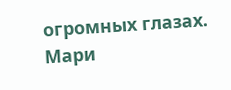огромных глазах. Мари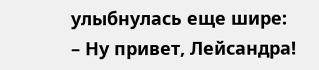улыбнулась еще шире:
– Ну привет, Лейсандра!